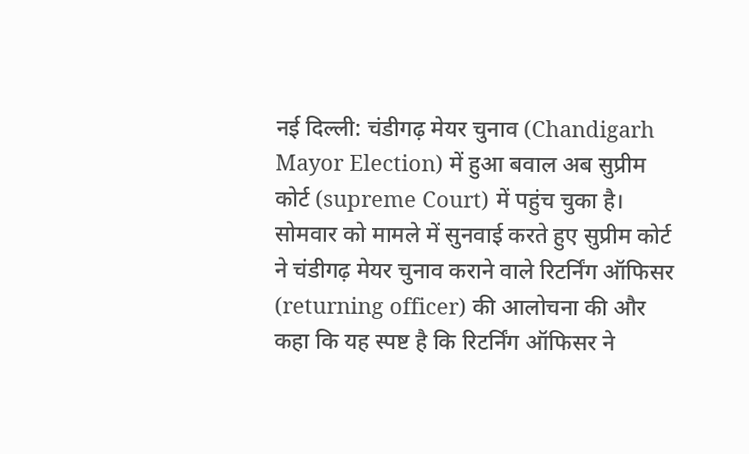नई दिल्ली: चंडीगढ़ मेयर चुनाव (Chandigarh Mayor Election) में हुआ बवाल अब सुप्रीम कोर्ट (supreme Court) में पहुंच चुका है। सोमवार को मामले में सुनवाई करते हुए सुप्रीम कोर्ट ने चंडीगढ़ मेयर चुनाव कराने वाले रिटर्निंग ऑफिसर (returning officer) की आलोचना की और कहा कि यह स्पष्ट है कि रिटर्निंग ऑफिसर ने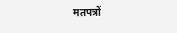मतपत्रों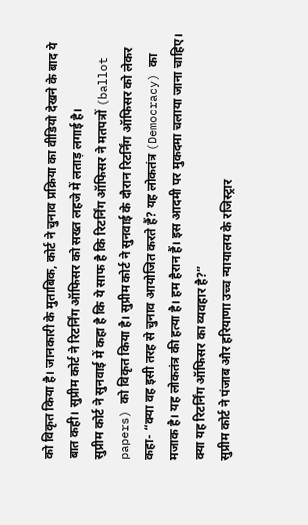को विकृत किया है। जानकारी के मुताबिक, कोर्ट ने चुनाव प्रक्रिया का वीडियो देखने के बाद ये बात कही। सुप्रीम कोर्ट ने रिटर्निंग ऑफिसर को सख्त लहजे में लताड़ लगाई है।
सुप्रीम कोर्ट ने सुनवाई में कहा है कि ये साफ है कि रिटर्निंग ऑफिसर ने मतपत्रों (ballot papers) को विकृत किया है। सुप्रीम कोर्ट ने सुनवाई के दौरान रिटर्निंग ऑफिसर को लेकर कहा- “क्या वह इसी तरह से चुनाव आयोजित करते हैं? यह लोकतंत्र (Democracy) का मजाक है। यह लोकतंत्र की हत्या है। हम हैरान हैं। इस आदमी पर मुकदमा चलाया जाना चाहिए। क्या यह रिटर्निंग ऑफिसर का व्यवहार है?”
सुप्रीम कोर्ट ने पंजाब और हरियाणा उच्च न्यायालय के रजिस्ट्रार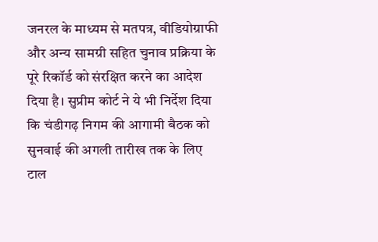जनरल के माध्यम से मतपत्र, वीडियोग्राफी और अन्य सामग्री सहित चुनाव प्रक्रिया के पूरे रिकॉर्ड को संरक्षित करने का आदेश दिया है। सुप्रीम कोर्ट ने ये भी निर्देश दिया कि चंडीगढ़ निगम की आगामी बैठक को सुनवाई की अगली तारीख तक के लिए टाल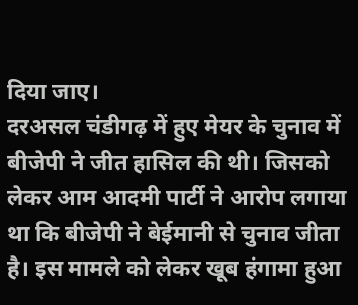दिया जाए।
दरअसल चंडीगढ़ में हुए मेयर के चुनाव में बीजेपी ने जीत हासिल की थी। जिसको लेकर आम आदमी पार्टी ने आरोप लगाया था कि बीजेपी ने बेईमानी से चुनाव जीता है। इस मामले को लेकर खूब हंगामा हुआ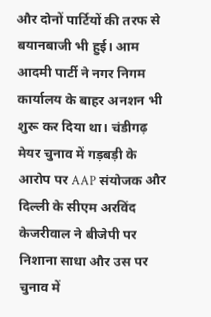और दोनों पार्टियों की तरफ से बयानबाजी भी हुई। आम आदमी पार्टी ने नगर निगम कार्यालय के बाहर अनशन भी शुरू कर दिया था। चंडीगढ़ मेयर चुनाव में गड़बड़ी के आरोप पर AAP संयोजक और दिल्ली के सीएम अरविंद केजरीवाल ने बीजेपी पर निशाना साधा और उस पर चुनाव में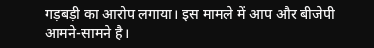गड़बड़ी का आरोप लगाया। इस मामले में आप और बीजेपी आमने-सामने है।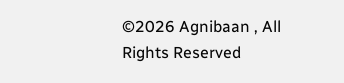©2026 Agnibaan , All Rights Reserved